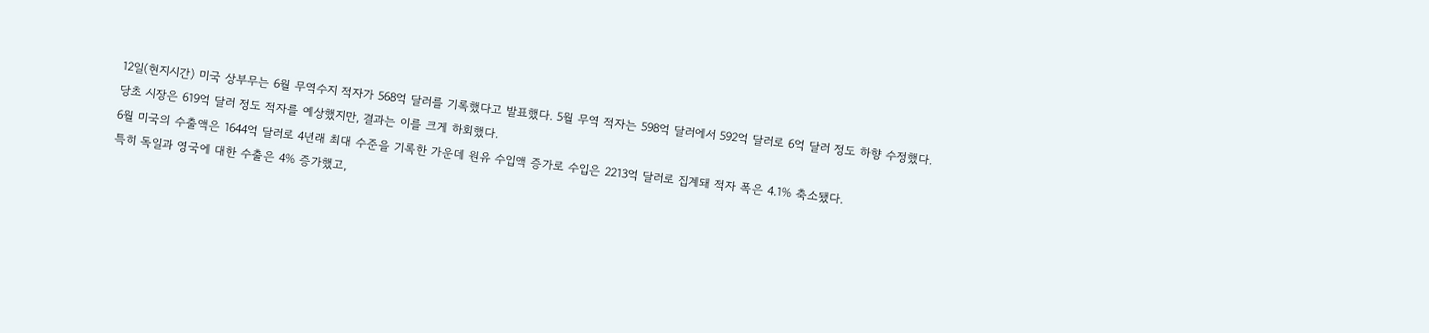12일(현지시간) 미국 상부무는 6월 무역수지 적자가 568억 달러를 기록했다고 발표했다. 5월 무역 적자는 598억 달러에서 592억 달러로 6억 달러 정도 하향 수정했다.
당초 시장은 619억 달러 정도 적자를 예상했지만, 결과는 이를 크게 하회했다.
6월 미국의 수출액은 1644억 달러로 4년래 최대 수준을 기록한 가운데 원유 수입액 증가로 수입은 2213억 달러로 집계돼 적자 폭은 4.1% 축소됐다.
특히 독일과 영국에 대한 수출은 4% 증가했고,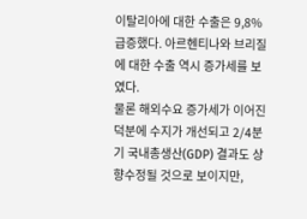이탈리아에 대한 수출은 9,8% 급증했다. 아르헨티나와 브리질에 대한 수출 역시 증가세를 보였다.
물론 해외수요 증가세가 이어진 덕분에 수지가 개선되고 2/4분기 국내총생산(GDP) 결과도 상향수정될 것으로 보이지만,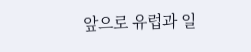앞으로 유럽과 일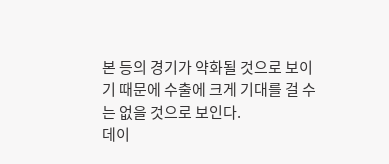본 등의 경기가 약화될 것으로 보이기 때문에 수출에 크게 기대를 걸 수는 없을 것으로 보인다.
데이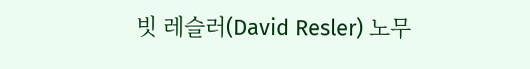빗 레슬러(David Resler) 노무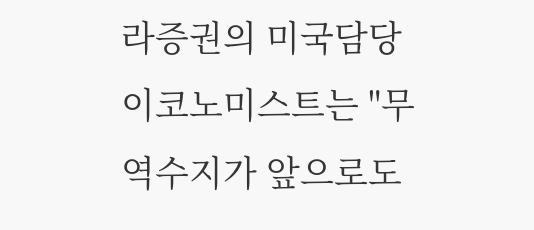라증권의 미국담당 이코노미스트는 "무역수지가 앞으로도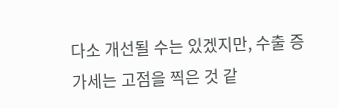다소 개선될 수는 있겠지만, 수출 증가세는 고점을 찍은 것 같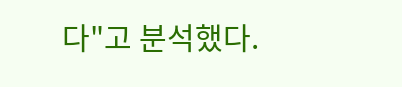다"고 분석했다.